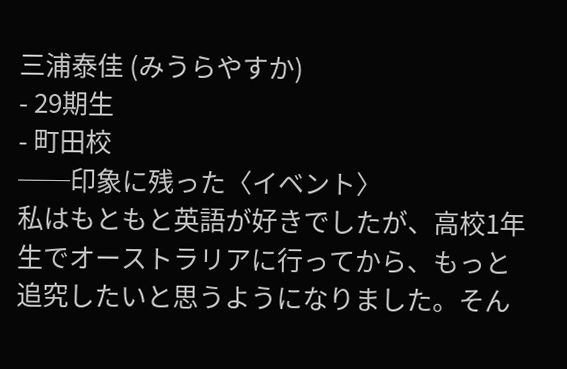三浦泰佳 (みうらやすか)
- 29期生
- 町田校
──印象に残った〈イベント〉
私はもともと英語が好きでしたが、高校1年生でオーストラリアに行ってから、もっと追究したいと思うようになりました。そん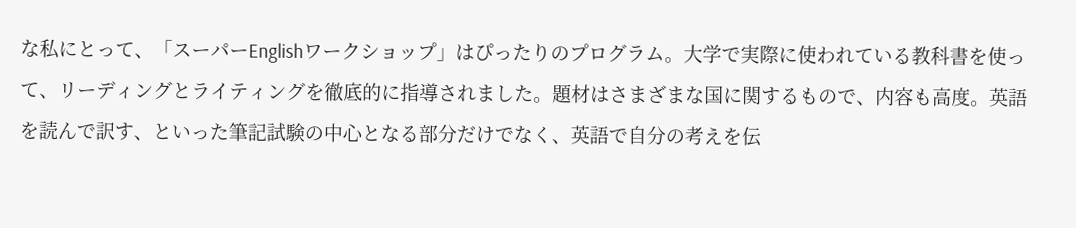な私にとって、「スーパーEnglishワークショップ」はぴったりのプログラム。大学で実際に使われている教科書を使って、リーディングとライティングを徹底的に指導されました。題材はさまざまな国に関するもので、内容も高度。英語を読んで訳す、といった筆記試験の中心となる部分だけでなく、英語で自分の考えを伝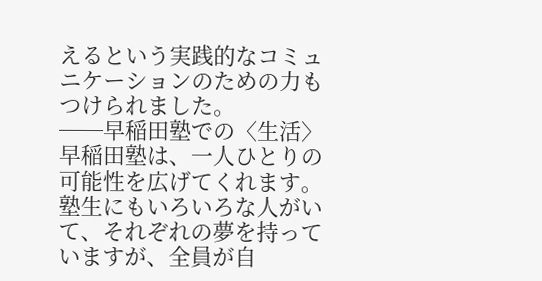えるという実践的なコミュニケーションのための力もつけられました。
──早稲田塾での〈生活〉
早稲田塾は、一人ひとりの可能性を広げてくれます。塾生にもいろいろな人がいて、それぞれの夢を持っていますが、全員が自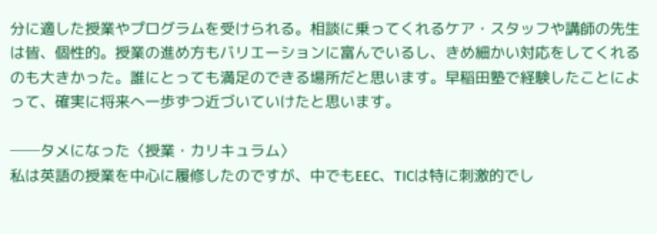分に適した授業やプログラムを受けられる。相談に乗ってくれるケア・スタッフや講師の先生は皆、個性的。授業の進め方もバリエーションに富んでいるし、きめ細かい対応をしてくれるのも大きかった。誰にとっても満足のできる場所だと思います。早稲田塾で経験したことによって、確実に将来へ一歩ずつ近づいていけたと思います。

──タメになった〈授業・カリキュラム〉
私は英語の授業を中心に履修したのですが、中でもEEC、TICは特に刺激的でし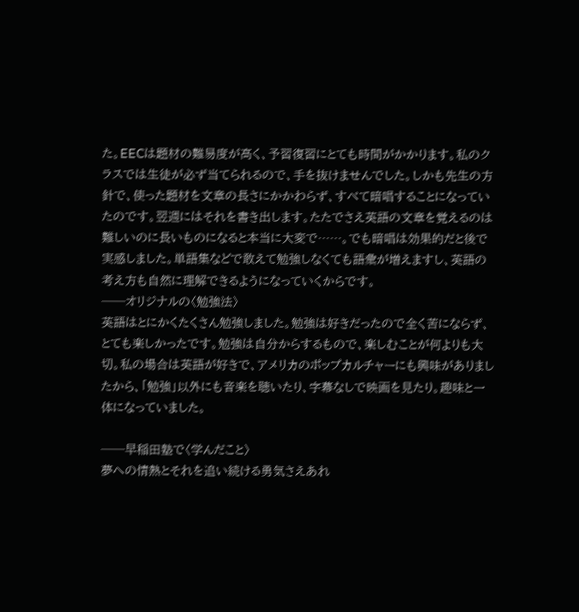た。EECは題材の難易度が高く、予習復習にとても時間がかかります。私のクラスでは生徒が必ず当てられるので、手を抜けませんでした。しかも先生の方針で、使った題材を文章の長さにかかわらず、すべて暗唱することになっていたのです。翌週にはそれを書き出します。たたでさえ英語の文章を覚えるのは難しいのに長いものになると本当に大変で……。でも暗唱は効果的だと後で実感しました。単語集などで敢えて勉強しなくても語彙が増えますし、英語の考え方も自然に理解できるようになっていくからです。
──オリジナルの〈勉強法〉
英語はとにかくたくさん勉強しました。勉強は好きだったので全く苦にならず、とても楽しかったです。勉強は自分からするもので、楽しむことが何よりも大切。私の場合は英語が好きで、アメリカのポップカルチャーにも興味がありましたから、「勉強」以外にも音楽を聴いたり、字幕なしで映画を見たり。趣味と一体になっていました。

──早稲田塾で〈学んだこと〉
夢への情熱とそれを追い続ける勇気さえあれ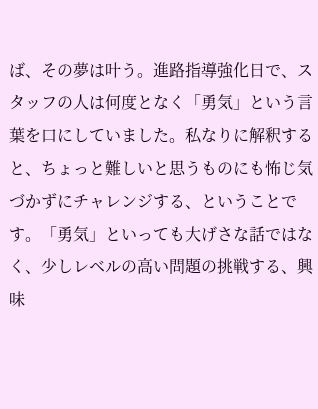ば、その夢は叶う。進路指導強化日で、スタッフの人は何度となく「勇気」という言葉を口にしていました。私なりに解釈すると、ちょっと難しいと思うものにも怖じ気づかずにチャレンジする、ということです。「勇気」といっても大げさな話ではなく、少しレベルの高い問題の挑戦する、興味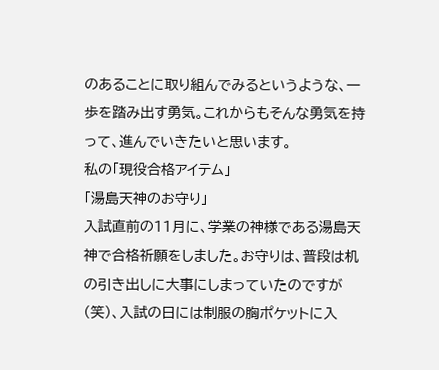のあることに取り組んでみるというような、一歩を踏み出す勇気。これからもそんな勇気を持って、進んでいきたいと思います。
私の「現役合格アイテム」
「湯島天神のお守り」
入試直前の11月に、学業の神様である湯島天神で合格祈願をしました。お守りは、普段は机の引き出しに大事にしまっていたのですが(笑)、入試の日には制服の胸ポケットに入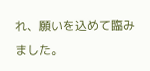れ、願いを込めて臨みました。